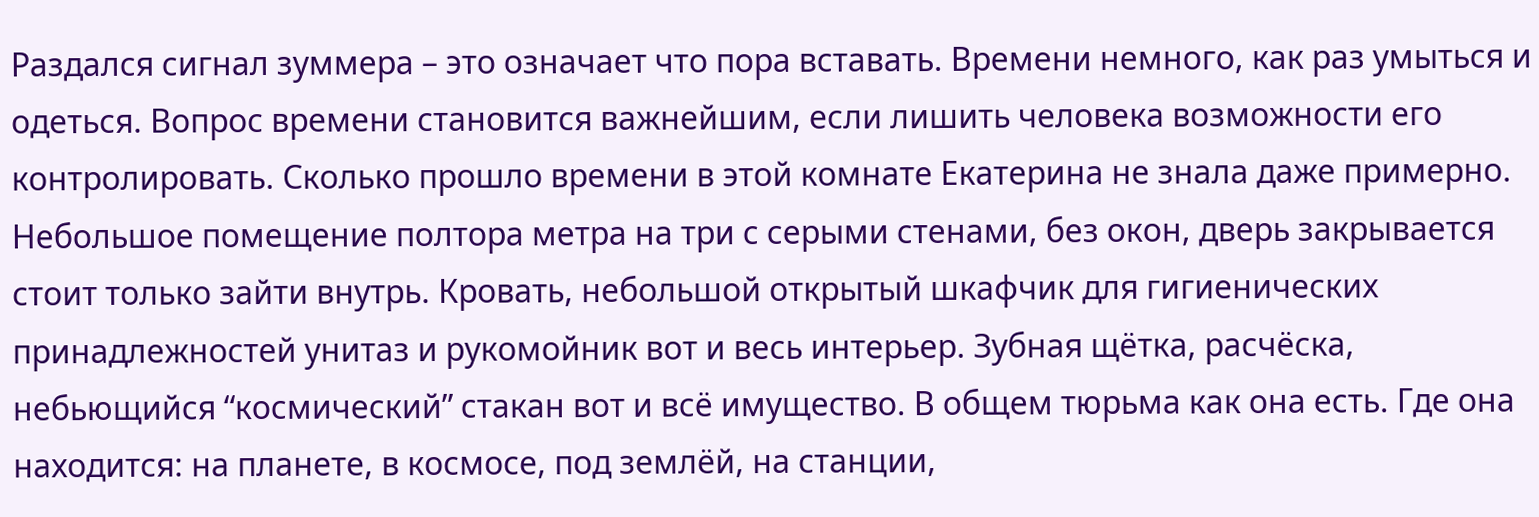Раздался сигнал зуммера – это означает что пора вставать. Времени немного, как раз умыться и одеться. Вопрос времени становится важнейшим, если лишить человека возможности его контролировать. Сколько прошло времени в этой комнате Екатерина не знала даже примерно. Небольшое помещение полтора метра на три с серыми стенами, без окон, дверь закрывается стоит только зайти внутрь. Кровать, небольшой открытый шкафчик для гигиенических принадлежностей унитаз и рукомойник вот и весь интерьер. Зубная щётка, расчёска, небьющийся “космический” стакан вот и всё имущество. В общем тюрьма как она есть. Где она находится: на планете, в космосе, под землёй, на станции,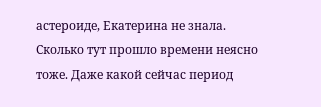астероиде, Екатерина не знала. Сколько тут прошло времени неясно тоже. Даже какой сейчас период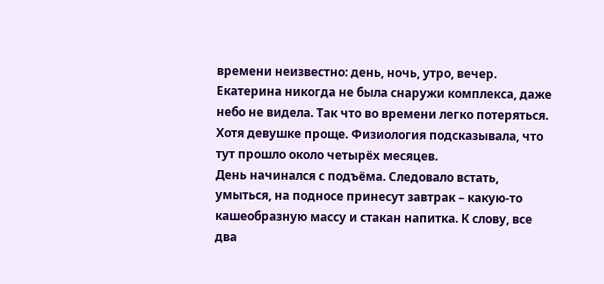времени неизвестно: день, ночь, утро, вечер. Екатерина никогда не была снаружи комплекса, даже небо не видела. Так что во времени легко потеряться. Хотя девушке проще. Физиология подсказывала, что тут прошло около четырёх месяцев.
День начинался с подъёма. Следовало встать, умыться, на подносе принесут завтрак – какую-то кашеобразную массу и стакан напитка. К слову, все два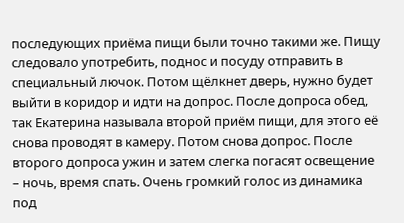последующих приёма пищи были точно такими же. Пищу следовало употребить, поднос и посуду отправить в специальный лючок. Потом щёлкнет дверь, нужно будет выйти в коридор и идти на допрос. После допроса обед, так Екатерина называла второй приём пищи, для этого её снова проводят в камеру. Потом снова допрос. После второго допроса ужин и затем слегка погасят освещение – ночь, время спать. Очень громкий голос из динамика под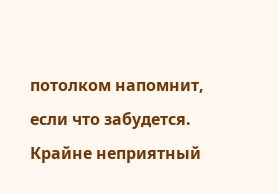потолком напомнит, если что забудется. Крайне неприятный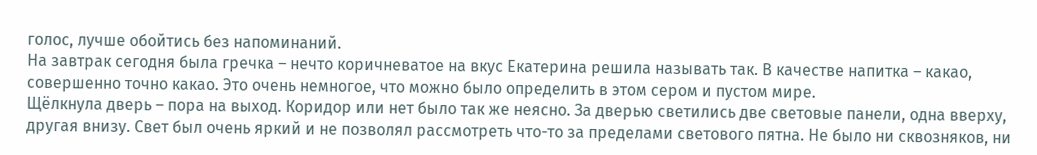голос, лучше обойтись без напоминаний.
На завтрак сегодня была гречка – нечто коричневатое на вкус Екатерина решила называть так. В качестве напитка – какао, совершенно точно какао. Это очень немногое, что можно было определить в этом сером и пустом мире.
Щёлкнула дверь – пора на выход. Коридор или нет было так же неясно. За дверью светились две световые панели, одна вверху, другая внизу. Свет был очень яркий и не позволял рассмотреть что-то за пределами светового пятна. Не было ни сквозняков, ни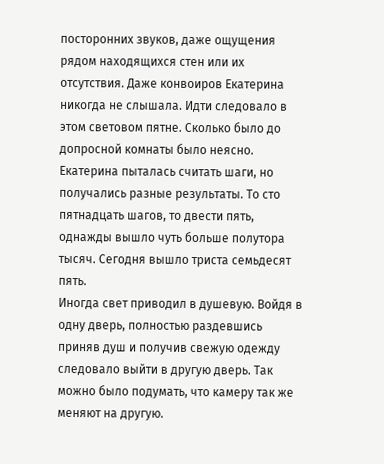посторонних звуков, даже ощущения рядом находящихся стен или их отсутствия. Даже конвоиров Екатерина никогда не слышала. Идти следовало в этом световом пятне. Сколько было до допросной комнаты было неясно. Екатерина пыталась считать шаги, но получались разные результаты. То сто пятнадцать шагов, то двести пять, однажды вышло чуть больше полутора тысяч. Сегодня вышло триста семьдесят пять.
Иногда свет приводил в душевую. Войдя в одну дверь, полностью раздевшись приняв душ и получив свежую одежду следовало выйти в другую дверь. Так можно было подумать, что камеру так же меняют на другую.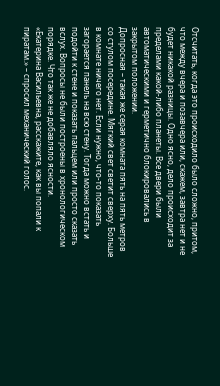Отсчитать, когда это происходило было сложно, притом, что между вчера и позавчера или, скажем, завтра нет и не будет никакой разницы. Одно ясно, дело происходит за пределами какой-либо планеты. Все двери были автоматическими и герметично блокировались в закрытом положении.
Допросная – такая же серая комната пять на пять метров со стулом посередине. Мягкий свет светит сверху. Больше в комнате ничего нет. Если нужно, что-то показать загорается панель на всю стену. Тогда можно встать и подойти к стене и показать пальцем или просто сказать вслух. Вопросы не были построены в хронологическом порядке. Что так же не добавляло ясности.
«Екатерина Васильевна, расскажите, как вы попали к пиратам.» – спросил механический голос.